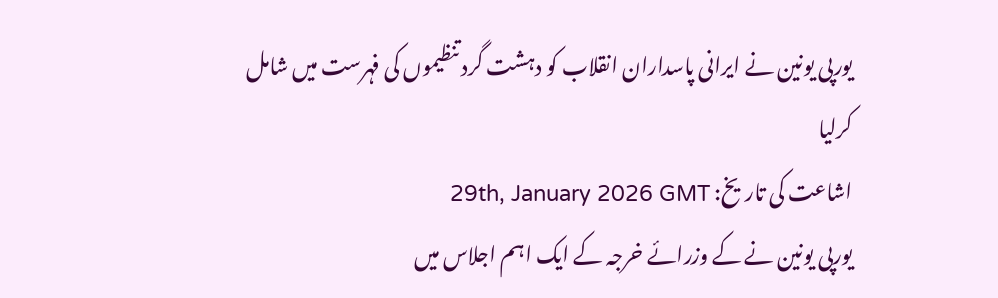یورپی یونین نے ایرانی پاسداران انقلاب کو دہشت گرد تنظیموں کی فہرست میں شامل کرلیا
اشاعت کی تاریخ: 29th, January 2026 GMT
یورپی یونین نے کے وزرائے خرجہ کے ایک اہم اجلاس میں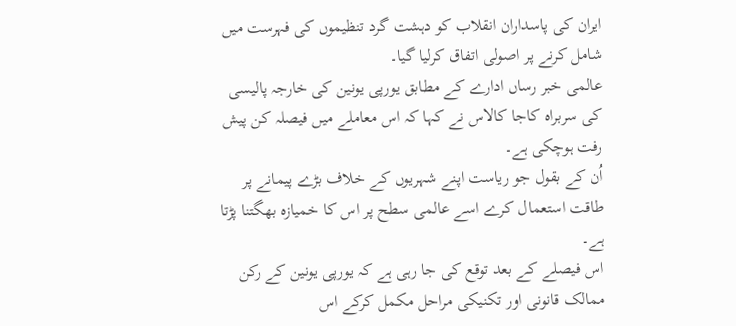ایران کی پاسداران انقلاب کو دہشت گرد تنظیموں کی فہرست میں شامل کرنے پر اصولی اتفاق کرلیا گیا۔
عالمی خبر رساں ادارے کے مطابق یورپی یونین کی خارجہ پالیسی کی سربراہ کاجا کالاس نے کہا کہ اس معاملے میں فیصلہ کن پیش رفت ہوچکی ہے۔
اُن کے بقول جو ریاست اپنے شہریوں کے خلاف بڑے پیمانے پر طاقت استعمال کرے اسے عالمی سطح پر اس کا خمیازہ بھگتنا پڑتا ہے۔
اس فیصلے کے بعد توقع کی جا رہی ہے کہ یورپی یونین کے رکن ممالک قانونی اور تکنیکی مراحل مکمل کرکے اس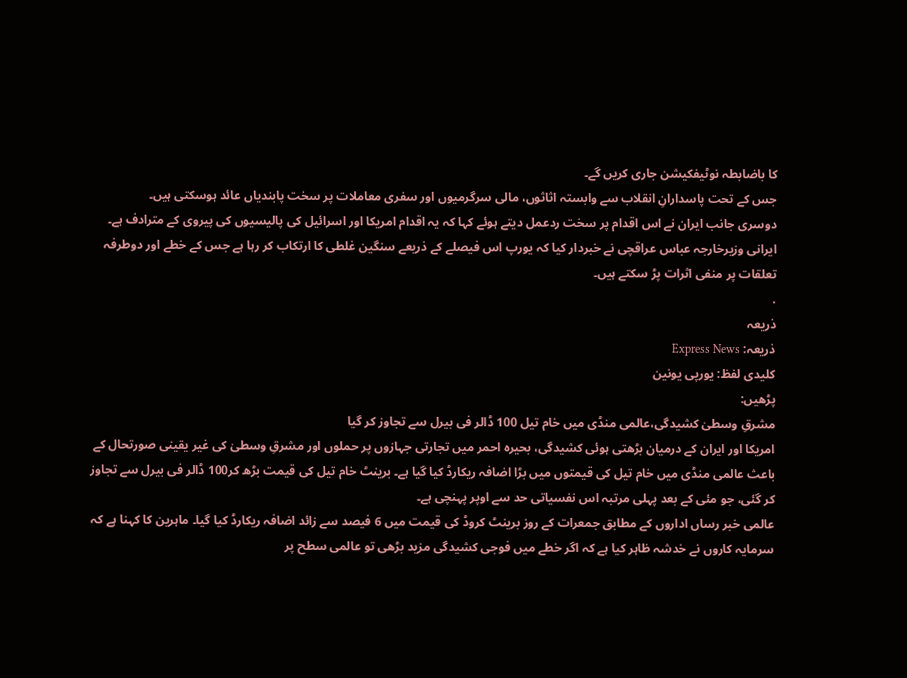کا باضابطہ نوٹیفکیشن جاری کریں گے۔
جس کے تحت پاسدارانِ انقلاب سے وابستہ اثاثوں، مالی سرگرمیوں اور سفری معاملات پر سخت پابندیاں عائد ہوسکتی ہیں۔
دوسری جانب ایران نے اس اقدام پر سخت ردعمل دیتے ہوئے کہا کہ یہ اقدام امریکا اور اسرائیل کی پالیسیوں کی پیروی کے مترادف ہے۔
ایرانی وزیرخارجہ عباس عراقچی نے خبردار کیا کہ یورپ اس فیصلے کے ذریعے سنگین غلطی کا ارتکاب کر رہا ہے جس کے خطے اور دوطرفہ تعلقات پر منفی اثرات پڑ سکتے ہیں۔
.
ذریعہ
ذریعہ: Express News
کلیدی لفظ: یورپی یونین
پڑھیں:
مشرقِ وسطیٰ کشیدگی،عالمی منڈی میں خام تیل 100 ڈالر فی بیرل سے تجاوز کر گیا
امریکا اور ایران کے درمیان بڑھتی ہوئی کشیدگی، بحیرہ احمر میں تجارتی جہازوں پر حملوں اور مشرقِ وسطیٰ کی غیر یقینی صورتحال کے باعث عالمی منڈی میں خام تیل کی قیمتوں میں بڑا اضافہ ریکارڈ کیا گیا ہے۔ برینٹ خام تیل کی قیمت بڑھ کر100 ڈالر فی بیرل سے تجاوز کر گئی، جو مئی کے بعد پہلی مرتبہ اس نفسیاتی حد سے اوپر پہنچی ہے۔
عالمی خبر رساں اداروں کے مطابق جمعرات کے روز برینٹ کروڈ کی قیمت میں 6 فیصد سے زائد اضافہ ریکارڈ کیا گیا۔ ماہرین کا کہنا ہے کہ سرمایہ کاروں نے خدشہ ظاہر کیا ہے کہ اگر خطے میں فوجی کشیدگی مزید بڑھی تو عالمی سطح پر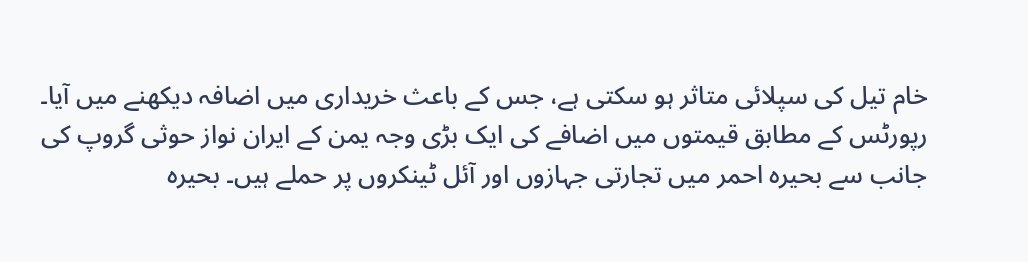خام تیل کی سپلائی متاثر ہو سکتی ہے، جس کے باعث خریداری میں اضافہ دیکھنے میں آیا۔
رپورٹس کے مطابق قیمتوں میں اضافے کی ایک بڑی وجہ یمن کے ایران نواز حوثی گروپ کی جانب سے بحیرہ احمر میں تجارتی جہازوں اور آئل ٹینکروں پر حملے ہیں۔ بحیرہ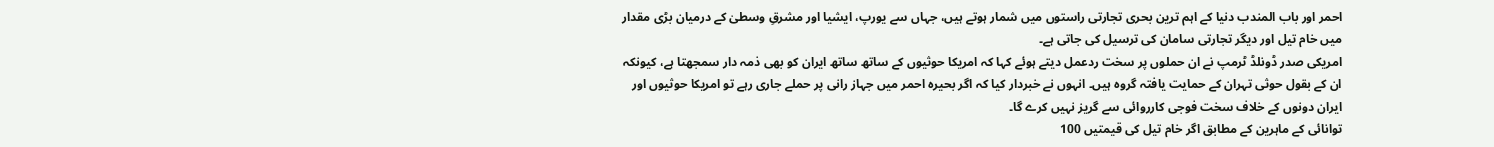احمر اور باب المندب دنیا کے اہم ترین بحری تجارتی راستوں میں شمار ہوتے ہیں، جہاں سے یورپ، ایشیا اور مشرقِ وسطیٰ کے درمیان بڑی مقدار میں خام تیل اور دیگر تجارتی سامان کی ترسیل کی جاتی ہے۔
امریکی صدر ڈونلڈ ٹرمپ نے ان حملوں پر سخت ردعمل دیتے ہوئے کہا کہ امریکا حوثیوں کے ساتھ ساتھ ایران کو بھی ذمہ دار سمجھتا ہے، کیونکہ ان کے بقول حوثی تہران کے حمایت یافتہ گروہ ہیں۔ انہوں نے خبردار کیا کہ اگر بحیرہ احمر میں جہاز رانی پر حملے جاری رہے تو امریکا حوثیوں اور ایران دونوں کے خلاف سخت فوجی کارروائی سے گریز نہیں کرے گا۔
توانائی کے ماہرین کے مطابق اگر خام تیل کی قیمتیں 100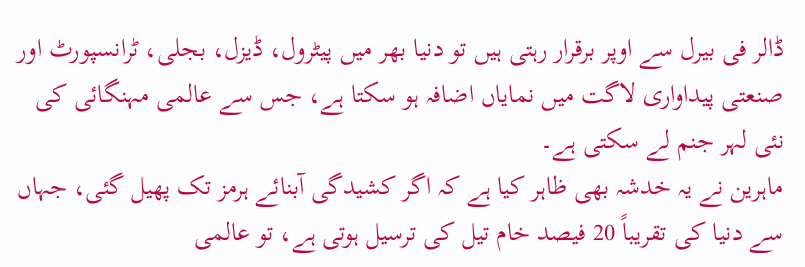ڈالر فی بیرل سے اوپر برقرار رہتی ہیں تو دنیا بھر میں پیٹرول، ڈیزل، بجلی، ٹرانسپورٹ اور صنعتی پیداواری لاگت میں نمایاں اضافہ ہو سکتا ہے، جس سے عالمی مہنگائی کی نئی لہر جنم لے سکتی ہے۔
ماہرین نے یہ خدشہ بھی ظاہر کیا ہے کہ اگر کشیدگی آبنائے ہرمز تک پھیل گئی، جہاں سے دنیا کی تقریباً 20 فیصد خام تیل کی ترسیل ہوتی ہے، تو عالمی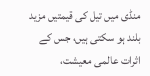منڈی میں تیل کی قیمتیں مزید بلند ہو سکتی ہیں، جس کے اثرات عالمی معیشت،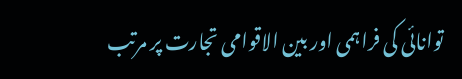توانائی کی فراہمی اور بین الاقوامی تجارت پر مرتب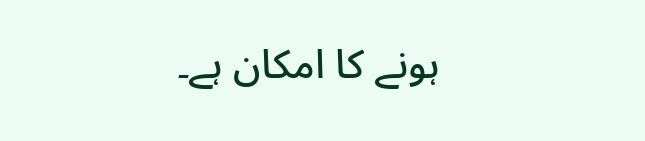ہونے کا امکان ہے۔